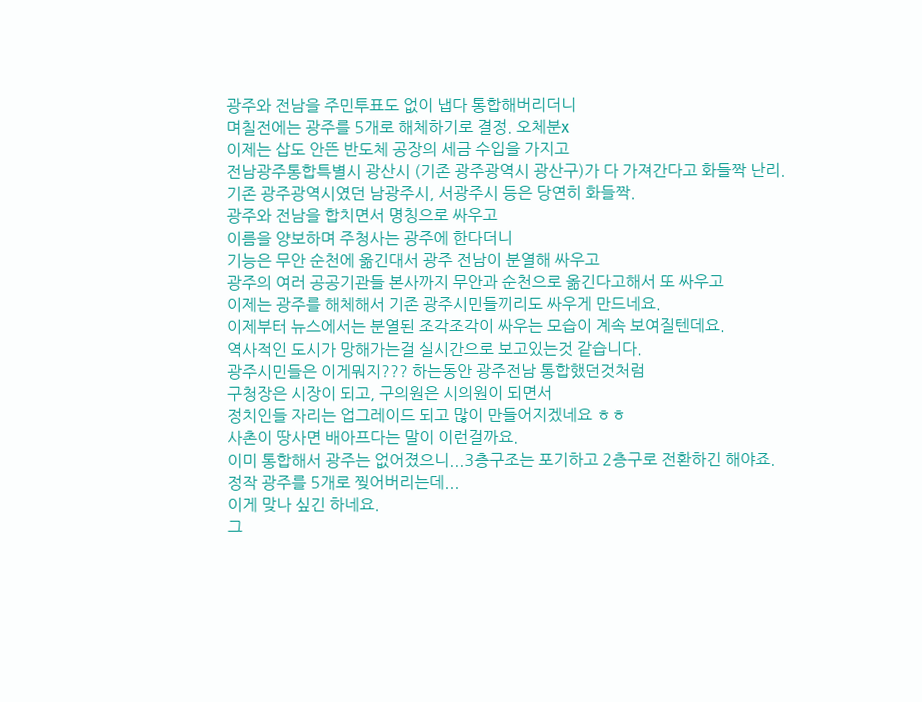광주와 전남을 주민투표도 없이 냅다 통합해버리더니
며칠전에는 광주를 5개로 해체하기로 결정. 오체분x
이제는 삽도 안뜬 반도체 공장의 세금 수입을 가지고
전남광주통합특별시 광산시 (기존 광주광역시 광산구)가 다 가져간다고 화들짝 난리.
기존 광주광역시였던 남광주시, 서광주시 등은 당연히 화들짝.
광주와 전남을 합치면서 명칭으로 싸우고
이름을 양보하며 주청사는 광주에 한다더니
기능은 무안 순천에 옮긴대서 광주 전남이 분열해 싸우고
광주의 여러 공공기관들 본사까지 무안과 순천으로 옮긴다고해서 또 싸우고
이제는 광주를 해체해서 기존 광주시민들끼리도 싸우게 만드네요.
이제부터 뉴스에서는 분열된 조각조각이 싸우는 모습이 계속 보여질텐데요.
역사적인 도시가 망해가는걸 실시간으로 보고있는것 같습니다.
광주시민들은 이게뭐지??? 하는동안 광주전남 통합했던것처럼
구청장은 시장이 되고, 구의원은 시의원이 되면서
정치인들 자리는 업그레이드 되고 많이 만들어지겠네요 ㅎㅎ
사촌이 땅사면 배아프다는 말이 이런걸까요.
이미 통합해서 광주는 없어졌으니...3층구조는 포기하고 2층구로 전환하긴 해야죠.
정작 광주를 5개로 찢어버리는데...
이게 맞나 싶긴 하네요.
그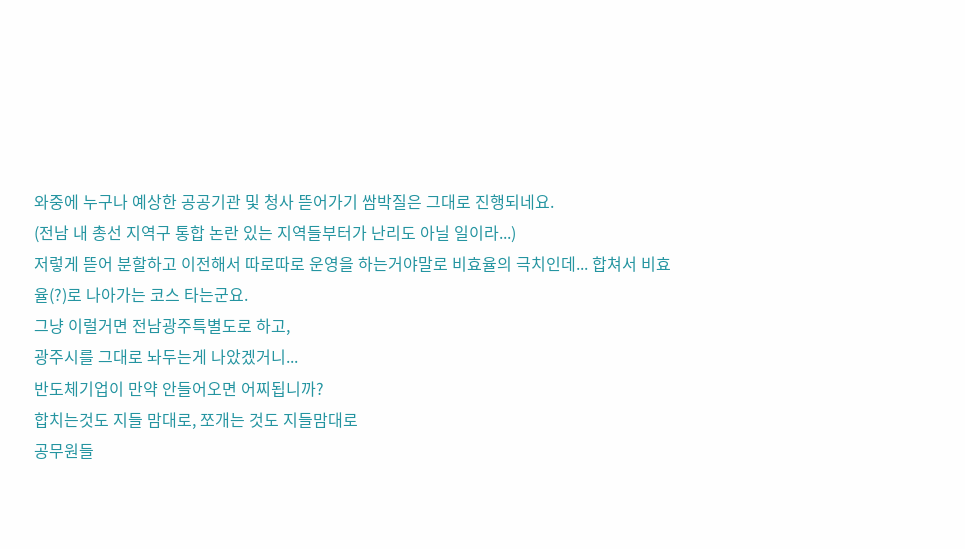와중에 누구나 예상한 공공기관 및 청사 뜯어가기 쌈박질은 그대로 진행되네요.
(전남 내 총선 지역구 통합 논란 있는 지역들부터가 난리도 아닐 일이라...)
저렇게 뜯어 분할하고 이전해서 따로따로 운영을 하는거야말로 비효율의 극치인데... 합쳐서 비효율(?)로 나아가는 코스 타는군요.
그냥 이럴거면 전남광주특별도로 하고,
광주시를 그대로 놔두는게 나았겠거니...
반도체기업이 만약 안들어오면 어찌됩니까?
합치는것도 지들 맘대로, 쪼개는 것도 지들맘대로
공무원들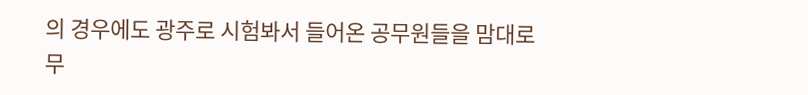의 경우에도 광주로 시험봐서 들어온 공무원들을 맘대로 무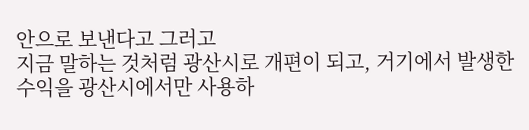안으로 보낸다고 그러고
지금 말하는 것처럼 광산시로 개편이 되고, 거기에서 발생한 수익을 광산시에서만 사용하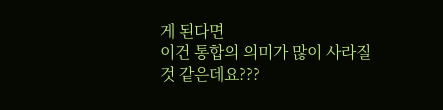게 된다면
이건 통합의 의미가 많이 사라질것 같은데요???